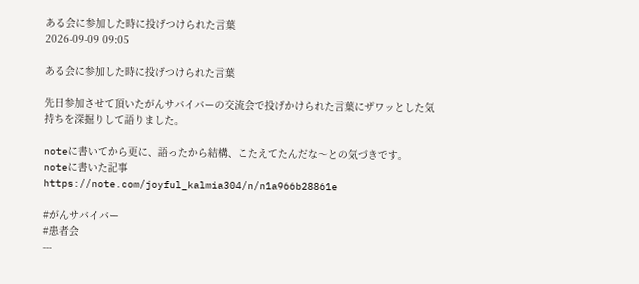ある会に参加した時に投げつけられた言葉
2026-09-09 09:05

ある会に参加した時に投げつけられた言葉

先日参加させて頂いたがんサバイバーの交流会で投げかけられた言葉にザワッとした気持ちを深掘りして語りました。

noteに書いてから更に、語ったから結構、こたえてたんだな〜との気づきです。
noteに書いた記事
https://note.com/joyful_kalmia304/n/n1a966b28861e

#がんサバイバー
#患者会
---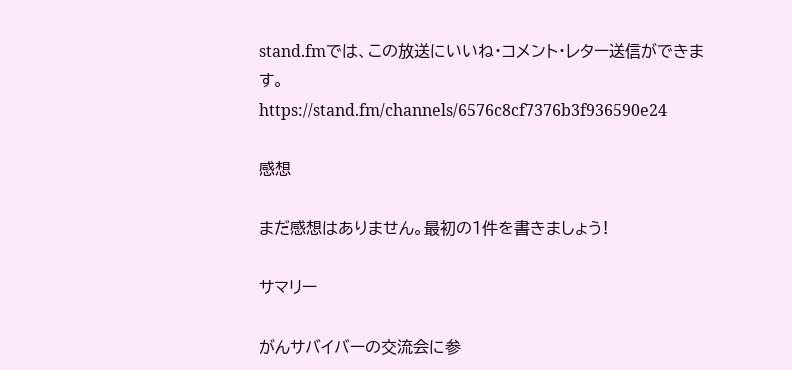stand.fmでは、この放送にいいね・コメント・レター送信ができます。
https://stand.fm/channels/6576c8cf7376b3f936590e24

感想

まだ感想はありません。最初の1件を書きましょう!

サマリー

がんサバイバーの交流会に参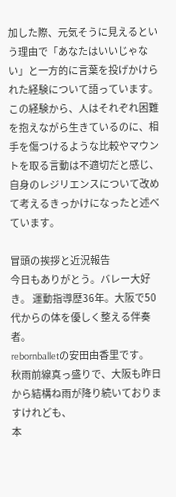加した際、元気そうに見えるという理由で「あなたはいいじゃない」と一方的に言葉を投げかけられた経験について語っています。この経験から、人はそれぞれ困難を抱えながら生きているのに、相手を傷つけるような比較やマウントを取る言動は不適切だと感じ、自身のレジリエンスについて改めて考えるきっかけになったと述べています。

冒頭の挨拶と近況報告
今日もありがとう。バレー大好き。 運動指導歴36年。大阪で50代からの体を優しく整える伴奏者。
rebornballetの安田由香里です。
秋雨前線真っ盛りで、大阪も昨日から結構ね雨が降り続いておりますけれども、
本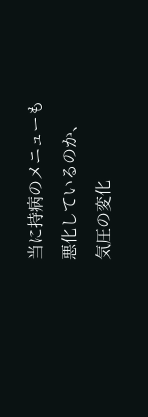当に持病のメニューも悪化しているのか、
気圧の変化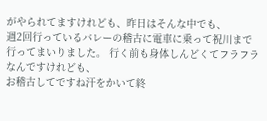がやられてますけれども、昨日はそんな中でも、
週2回行っているバレーの稽古に電車に乗って祝川まで行ってまいりました。 行く前も身体しんどくてフラフラなんですけれども、
お稽古してですね汗をかいて終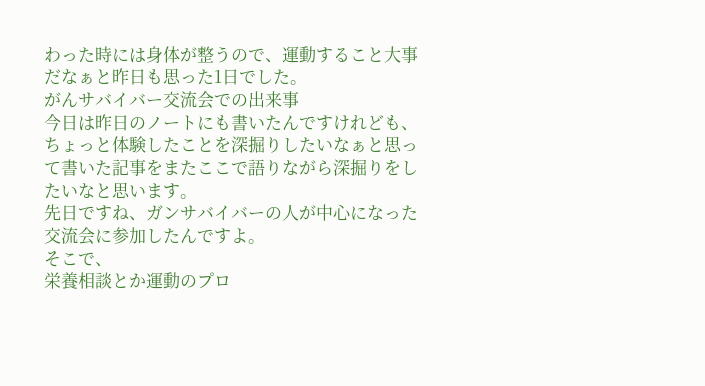わった時には身体が整うので、運動すること大事だなぁと昨日も思った1日でした。
がんサバイバー交流会での出来事
今日は昨日のノートにも書いたんですけれども、
ちょっと体験したことを深掘りしたいなぁと思って書いた記事をまたここで語りながら深掘りをしたいなと思います。
先日ですね、ガンサバイバーの人が中心になった交流会に参加したんですよ。
そこで、
栄養相談とか運動のプロ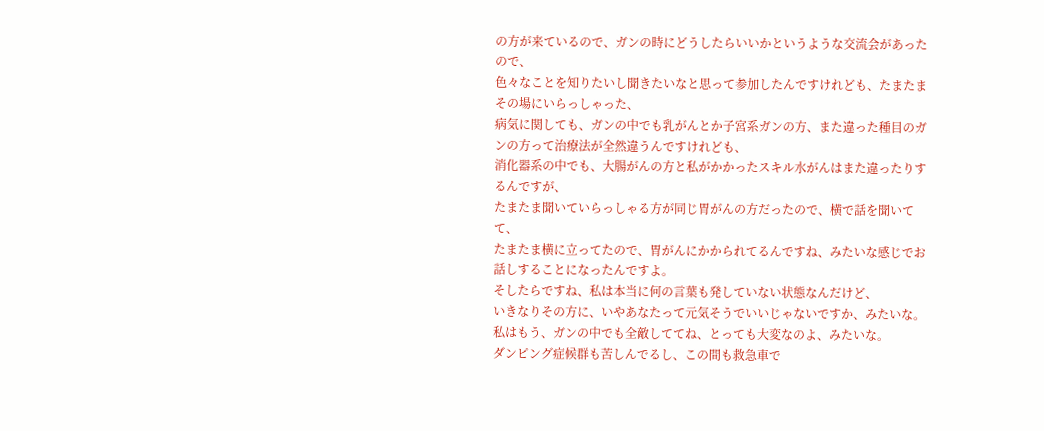の方が来ているので、ガンの時にどうしたらいいかというような交流会があったので、
色々なことを知りたいし聞きたいなと思って参加したんですけれども、たまたまその場にいらっしゃった、
病気に関しても、ガンの中でも乳がんとか子宮系ガンの方、また違った種目のガンの方って治療法が全然違うんですけれども、
消化器系の中でも、大腸がんの方と私がかかったスキル水がんはまた違ったりするんですが、
たまたま聞いていらっしゃる方が同じ胃がんの方だったので、横で話を聞いてて、
たまたま横に立ってたので、胃がんにかかられてるんですね、みたいな感じでお話しすることになったんですよ。
そしたらですね、私は本当に何の言葉も発していない状態なんだけど、
いきなりその方に、いやあなたって元気そうでいいじゃないですか、みたいな。
私はもう、ガンの中でも全敵しててね、とっても大変なのよ、みたいな。
ダンピング症候群も苦しんでるし、この間も救急車で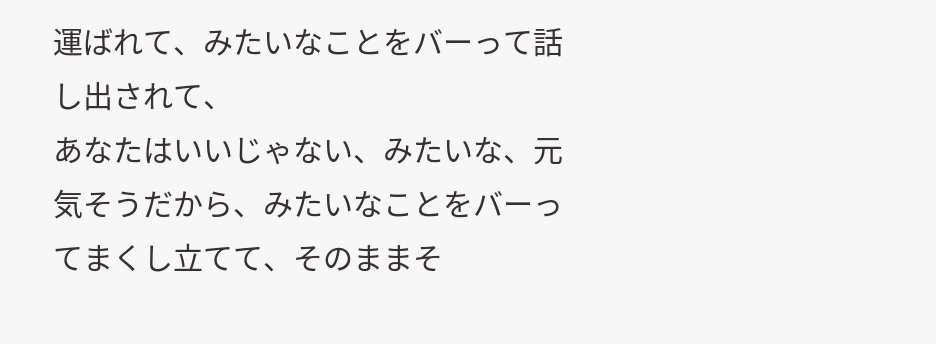運ばれて、みたいなことをバーって話し出されて、
あなたはいいじゃない、みたいな、元気そうだから、みたいなことをバーってまくし立てて、そのままそ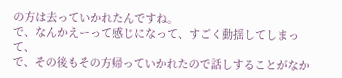の方は去っていかれたんですね。
で、なんかえーって感じになって、すごく動揺してしまって、
で、その後もその方帰っていかれたので話しすることがなか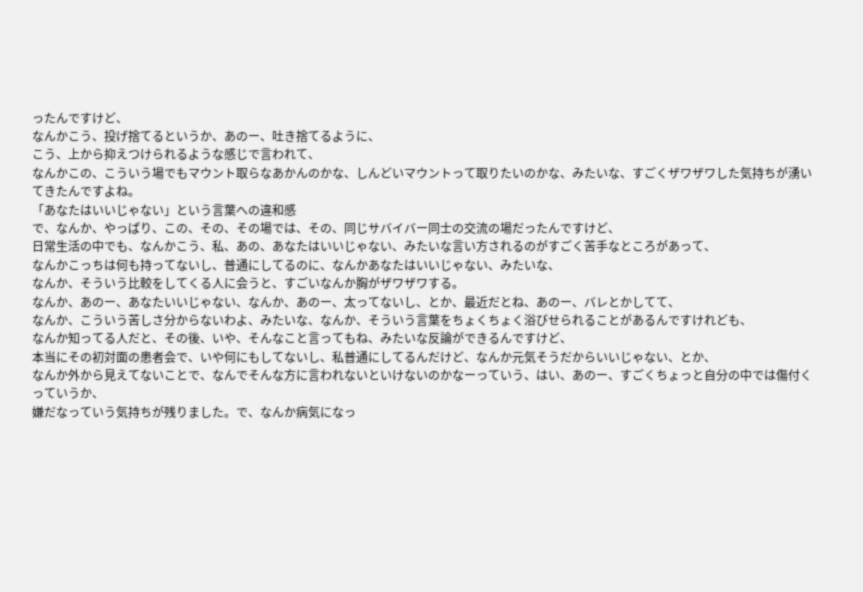ったんですけど、
なんかこう、投げ捨てるというか、あのー、吐き捨てるように、
こう、上から抑えつけられるような感じで言われて、
なんかこの、こういう場でもマウント取らなあかんのかな、しんどいマウントって取りたいのかな、みたいな、すごくザワザワした気持ちが湧いてきたんですよね。
「あなたはいいじゃない」という言葉への違和感
で、なんか、やっぱり、この、その、その場では、その、同じサバイバー同士の交流の場だったんですけど、
日常生活の中でも、なんかこう、私、あの、あなたはいいじゃない、みたいな言い方されるのがすごく苦手なところがあって、
なんかこっちは何も持ってないし、普通にしてるのに、なんかあなたはいいじゃない、みたいな、
なんか、そういう比較をしてくる人に会うと、すごいなんか胸がザワザワする。
なんか、あのー、あなたいいじゃない、なんか、あのー、太ってないし、とか、最近だとね、あのー、バレとかしてて、
なんか、こういう苦しさ分からないわよ、みたいな、なんか、そういう言葉をちょくちょく浴びせられることがあるんですけれども、
なんか知ってる人だと、その後、いや、そんなこと言ってもね、みたいな反論ができるんですけど、
本当にその初対面の患者会で、いや何にもしてないし、私普通にしてるんだけど、なんか元気そうだからいいじゃない、とか、
なんか外から見えてないことで、なんでそんな方に言われないといけないのかなーっていう、はい、あのー、すごくちょっと自分の中では傷付くっていうか、
嫌だなっていう気持ちが残りました。で、なんか病気になっ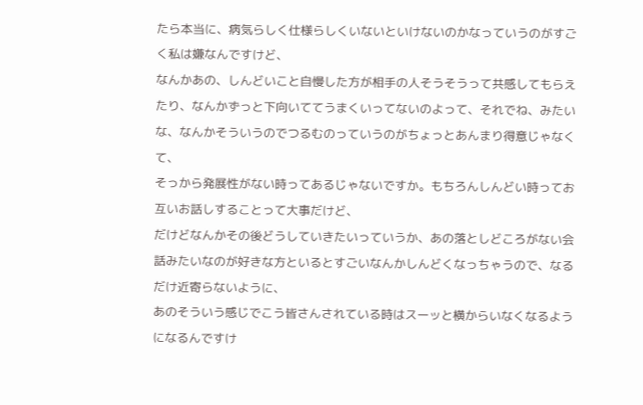たら本当に、病気らしく仕様らしくいないといけないのかなっていうのがすごく私は嫌なんですけど、
なんかあの、しんどいこと自慢した方が相手の人そうそうって共感してもらえたり、なんかずっと下向いててうまくいってないのよって、それでね、みたいな、なんかそういうのでつるむのっていうのがちょっとあんまり得意じゃなくて、
そっから発展性がない時ってあるじゃないですか。もちろんしんどい時ってお互いお話しすることって大事だけど、
だけどなんかその後どうしていきたいっていうか、あの落としどころがない会話みたいなのが好きな方といるとすごいなんかしんどくなっちゃうので、なるだけ近寄らないように、
あのそういう感じでこう皆さんされている時はスーッと横からいなくなるようになるんですけ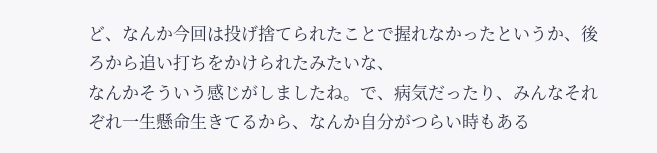ど、なんか今回は投げ捨てられたことで握れなかったというか、後ろから追い打ちをかけられたみたいな、
なんかそういう感じがしましたね。で、病気だったり、みんなそれぞれ一生懸命生きてるから、なんか自分がつらい時もある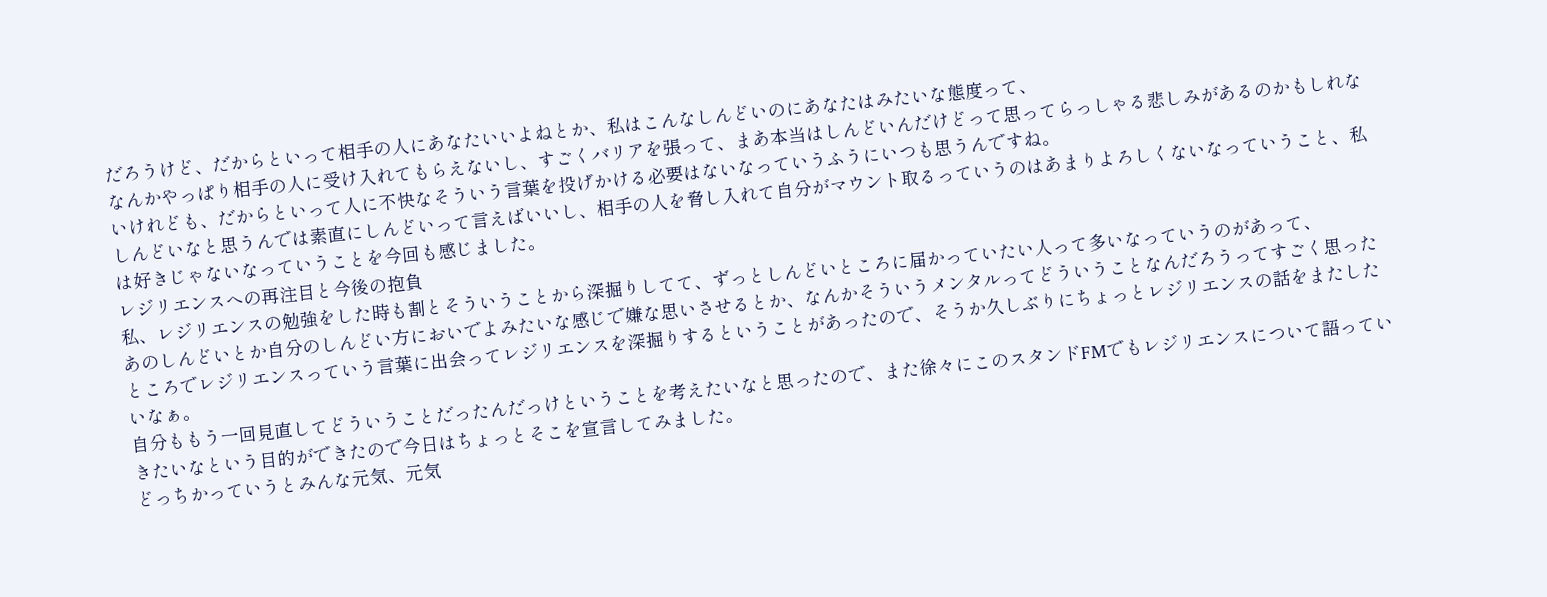だろうけど、だからといって相手の人にあなたいいよねとか、私はこんなしんどいのにあなたはみたいな態度って、
なんかやっぱり相手の人に受け入れてもらえないし、すごくバリアを張って、まあ本当はしんどいんだけどって思ってらっしゃる悲しみがあるのかもしれないけれども、だからといって人に不快なそういう言葉を投げかける必要はないなっていうふうにいつも思うんですね。
しんどいなと思うんでは素直にしんどいって言えばいいし、相手の人を脅し入れて自分がマウント取るっていうのはあまりよろしくないなっていうこと、私は好きじゃないなっていうことを今回も感じました。
レジリエンスへの再注目と今後の抱負
私、レジリエンスの勉強をした時も割とそういうことから深掘りしてて、ずっとしんどいところに届かっていたい人って多いなっていうのがあって、
あのしんどいとか自分のしんどい方においでよみたいな感じで嫌な思いさせるとか、なんかそういうメンタルってどういうことなんだろうってすごく思ったところでレジリエンスっていう言葉に出会ってレジリエンスを深掘りするということがあったので、そうか久しぶりにちょっとレジリエンスの話をまたしたいなぁ。
自分ももう一回見直してどういうことだったんだっけということを考えたいなと思ったので、また徐々にこのスタンドFMでもレジリエンスについて語っていきたいなという目的ができたので今日はちょっとそこを宣言してみました。
どっちかっていうとみんな元気、元気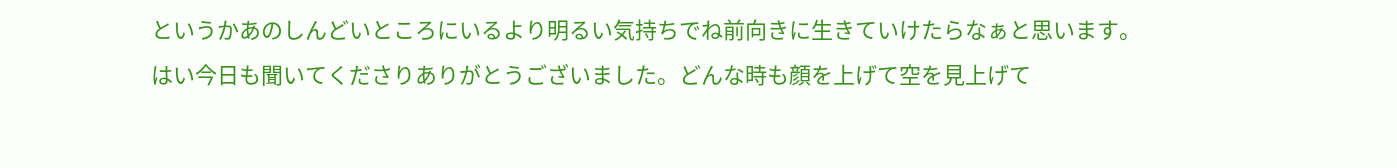というかあのしんどいところにいるより明るい気持ちでね前向きに生きていけたらなぁと思います。
はい今日も聞いてくださりありがとうございました。どんな時も顔を上げて空を見上げて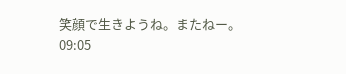笑顔で生きようね。またねー。
09:05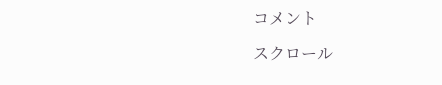コメント

スクロール